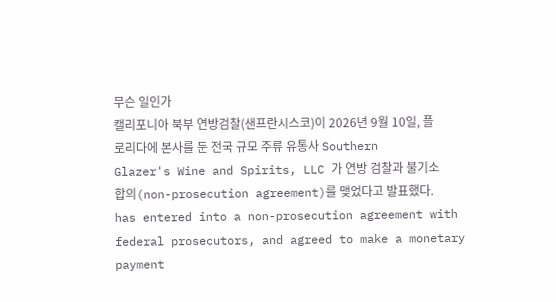무슨 일인가
캘리포니아 북부 연방검찰(샌프란시스코)이 2026년 9월 10일, 플로리다에 본사를 둔 전국 규모 주류 유통사 Southern Glazer's Wine and Spirits, LLC 가 연방 검찰과 불기소 합의(non-prosecution agreement)를 맺었다고 발표했다.
has entered into a non-prosecution agreement with federal prosecutors, and agreed to make a monetary payment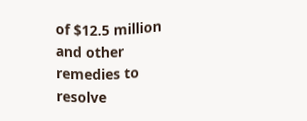of $12.5 million and other remedies to resolve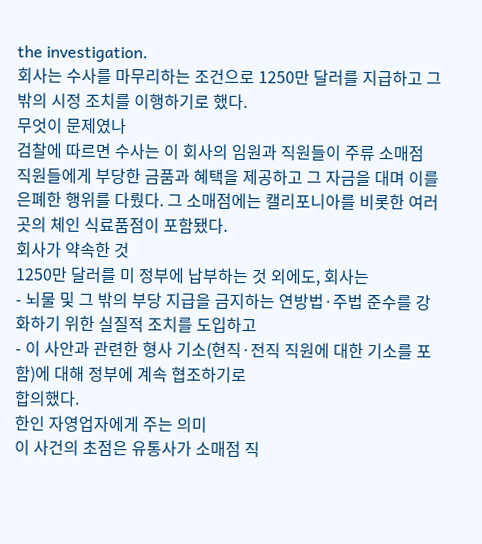the investigation.
회사는 수사를 마무리하는 조건으로 1250만 달러를 지급하고 그 밖의 시정 조치를 이행하기로 했다.
무엇이 문제였나
검찰에 따르면 수사는 이 회사의 임원과 직원들이 주류 소매점 직원들에게 부당한 금품과 혜택을 제공하고 그 자금을 대며 이를 은폐한 행위를 다뤘다. 그 소매점에는 캘리포니아를 비롯한 여러 곳의 체인 식료품점이 포함됐다.
회사가 약속한 것
1250만 달러를 미 정부에 납부하는 것 외에도, 회사는
- 뇌물 및 그 밖의 부당 지급을 금지하는 연방법·주법 준수를 강화하기 위한 실질적 조치를 도입하고
- 이 사안과 관련한 형사 기소(현직·전직 직원에 대한 기소를 포함)에 대해 정부에 계속 협조하기로
합의했다.
한인 자영업자에게 주는 의미
이 사건의 초점은 유통사가 소매점 직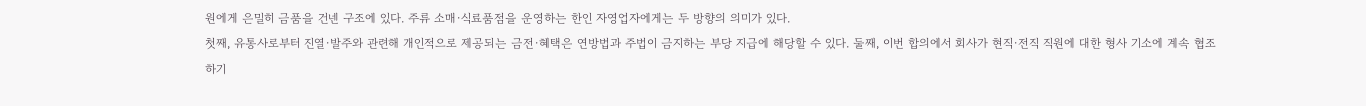원에게 은밀히 금품을 건넨 구조에 있다. 주류 소매·식료품점을 운영하는 한인 자영업자에게는 두 방향의 의미가 있다.
첫째, 유통사로부터 진열·발주와 관련해 개인적으로 제공되는 금전·혜택은 연방법과 주법이 금지하는 부당 지급에 해당할 수 있다. 둘째, 이번 합의에서 회사가 현직·전직 직원에 대한 형사 기소에 계속 협조하기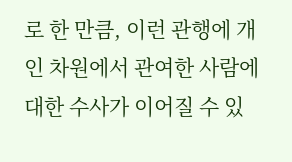로 한 만큼, 이런 관행에 개인 차원에서 관여한 사람에 대한 수사가 이어질 수 있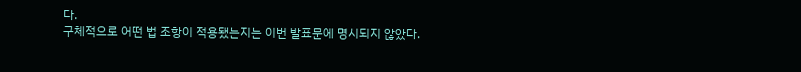다.
구체적으로 어떤 법 조항이 적용됐는지는 이번 발표문에 명시되지 않았다.